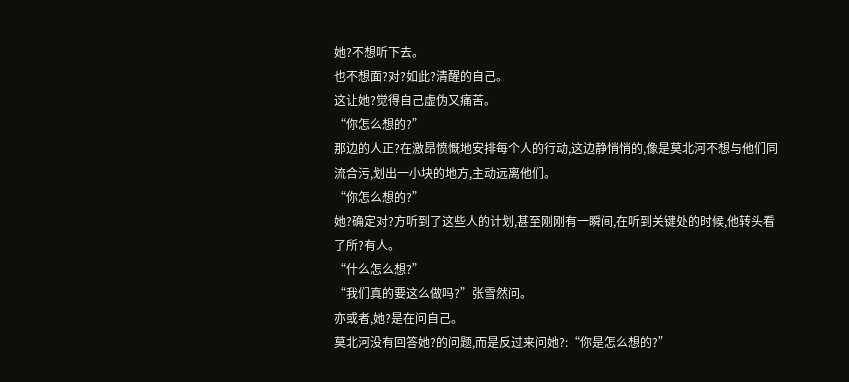她?不想听下去。
也不想面?对?如此?清醒的自己。
这让她?觉得自己虚伪又痛苦。
“你怎么想的?”
那边的人正?在激昂愤慨地安排每个人的行动,这边静悄悄的,像是莫北河不想与他们同流合污,划出一小块的地方,主动远离他们。
“你怎么想的?”
她?确定对?方听到了这些人的计划,甚至刚刚有一瞬间,在听到关键处的时候,他转头看了所?有人。
“什么怎么想?”
“我们真的要这么做吗?”张雪然问。
亦或者,她?是在问自己。
莫北河没有回答她?的问题,而是反过来问她?:“你是怎么想的?”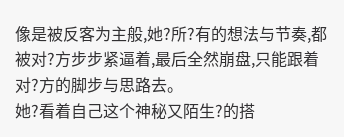像是被反客为主般,她?所?有的想法与节奏,都被对?方步步紧逼着,最后全然崩盘,只能跟着对?方的脚步与思路去。
她?看着自己这个神秘又陌生?的搭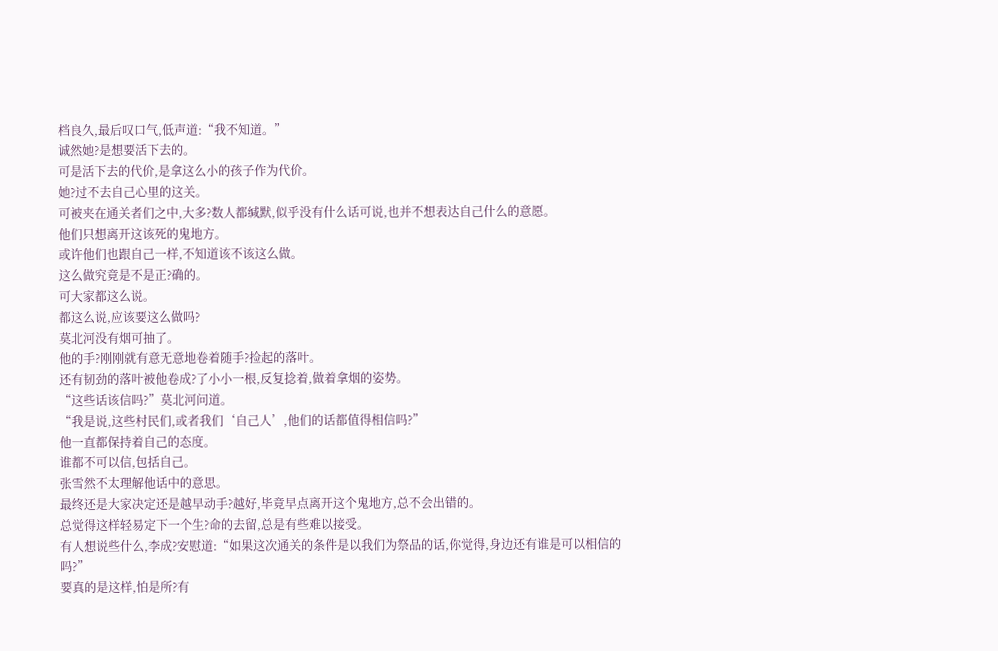档良久,最后叹口气,低声道:“我不知道。”
诚然她?是想要活下去的。
可是活下去的代价,是拿这么小的孩子作为代价。
她?过不去自己心里的这关。
可被夹在通关者们之中,大多?数人都缄默,似乎没有什么话可说,也并不想表达自己什么的意愿。
他们只想离开这该死的鬼地方。
或许他们也跟自己一样,不知道该不该这么做。
这么做究竟是不是正?确的。
可大家都这么说。
都这么说,应该要这么做吗?
莫北河没有烟可抽了。
他的手?刚刚就有意无意地卷着随手?捡起的落叶。
还有韧劲的落叶被他卷成?了小小一根,反复捻着,做着拿烟的姿势。
“这些话该信吗?”莫北河问道。
“我是说,这些村民们,或者我们‘自己人’,他们的话都值得相信吗?”
他一直都保持着自己的态度。
谁都不可以信,包括自己。
张雪然不太理解他话中的意思。
最终还是大家决定还是越早动手?越好,毕竟早点离开这个鬼地方,总不会出错的。
总觉得这样轻易定下一个生?命的去留,总是有些难以接受。
有人想说些什么,李成?安慰道:“如果这次通关的条件是以我们为祭品的话,你觉得,身边还有谁是可以相信的吗?”
要真的是这样,怕是所?有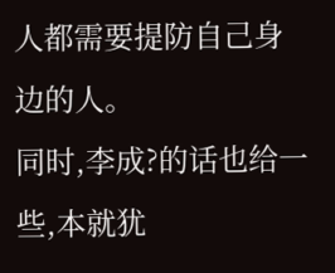人都需要提防自己身边的人。
同时,李成?的话也给一些,本就犹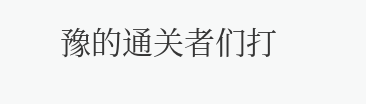豫的通关者们打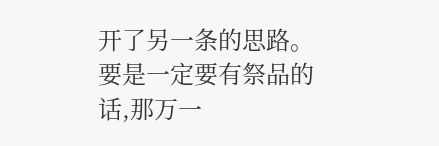开了另一条的思路。
要是一定要有祭品的话,那万一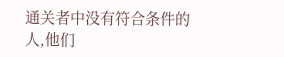通关者中没有符合条件的人,他们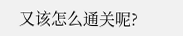又该怎么通关呢?